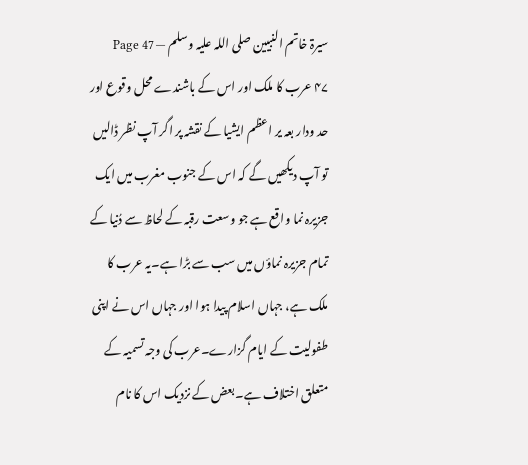سیرۃ خاتم النبیین صلی اللہ علیہ وسلم — Page 47
۴۷ عرب کا ملک اور اس کے باشندے محل وقوع اور حد ودار بعہ یر اعظم ایشیا کے نقشہ پر اگر آپ نظر ڈالیں تو آپ دیکھیں گے کہ اس کے جنوب مغرب میں ایک جزیرہ نما واقع ہے جو وسعت رقبہ کے لحاظ سے دُنیا کے تمام جزیرہ نماؤں میں سب سے بڑا ہے۔یہ عرب کا ملک ہے، جہاں اسلام پیدا ہوا اور جہاں اس نے اپنی طفولیت کے ایام گزارے۔عرب کی وجہ تسمیہ کے متعلق اختلاف ہے۔بعض کے نزدیک اس کا نام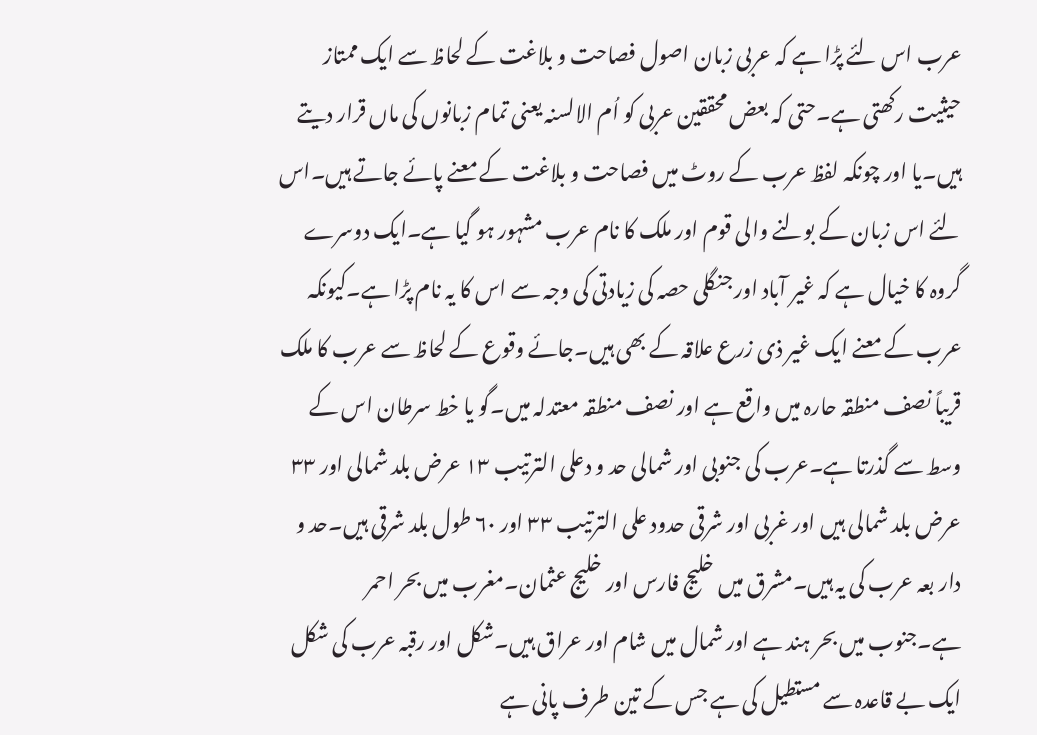عرب اس لئے پڑا ہے کہ عربی زبان اصول فصاحت و بلاغت کے لحاظ سے ایک ممتاز حیثیت رکھتی ہے۔حتی کہ بعض محققین عربی کو اُم الالسنہ یعنی تمام زبانوں کی ماں قرار دیتے ہیں۔یا اور چونکہ لفظ عرب کے روٹ میں فصاحت و بلاغت کے معنے پائے جاتے ہیں۔اس لئے اس زبان کے بولنے والی قوم اور ملک کا نام عرب مشہور ہو گیا ہے۔ایک دوسرے گروہ کا خیال ہے کہ غیر آباد اور جنگلی حصہ کی زیادتی کی وجہ سے اس کا یہ نام پڑا ہے۔کیونکہ عرب کے معنے ایک غیر ذی زرع علاقہ کے بھی ہیں۔جائے وقوع کے لحاظ سے عرب کا ملک قریباً نصف منطقہ حارہ میں واقع ہے اور نصف منطقہ معتدلہ میں۔گو یا خط سرطان اس کے وسط سے گذرتا ہے۔عرب کی جنوبی اور شمالی حد و دعلی الترتیب ۱۳ عرض بلد شمالی اور ۳۳ عرض بلد شمالی ہیں اور غربی اور شرقی حدود علی الترتیب ۳۳ اور ۶۰ طول بلد شرقی ہیں۔حد و دار بعہ عرب کی یہ ہیں۔مشرق میں خلیج فارس اور خلیج عثمان۔مغرب میں بحر احمر ہے۔جنوب میں بحر ہند ہے اور شمال میں شام اور عراق ہیں۔شکل اور رقبہ عرب کی شکل ایک بے قاعدہ سے مستطیل کی ہے جس کے تین طرف پانی ہے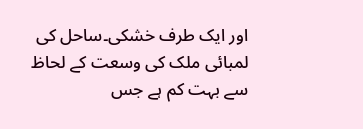اور ایک طرف خشکی۔ساحل کی لمبائی ملک کی وسعت کے لحاظ سے بہت کم ہے جس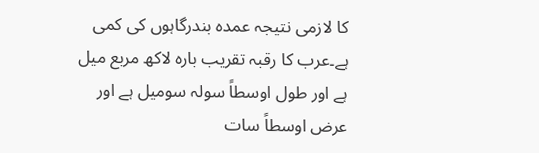کا لازمی نتیجہ عمدہ بندرگاہوں کی کمی ہے۔عرب کا رقبہ تقریب بارہ لاکھ مربع میل ہے اور طول اوسطاً سولہ سومیل ہے اور عرض اوسطاً سات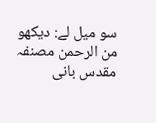سو میل لے: دیکھو من الرحمن مصنفہ مقدس بانی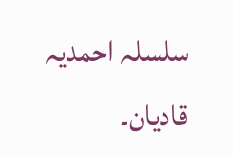سلسلہ احمدیہ قادیان۔